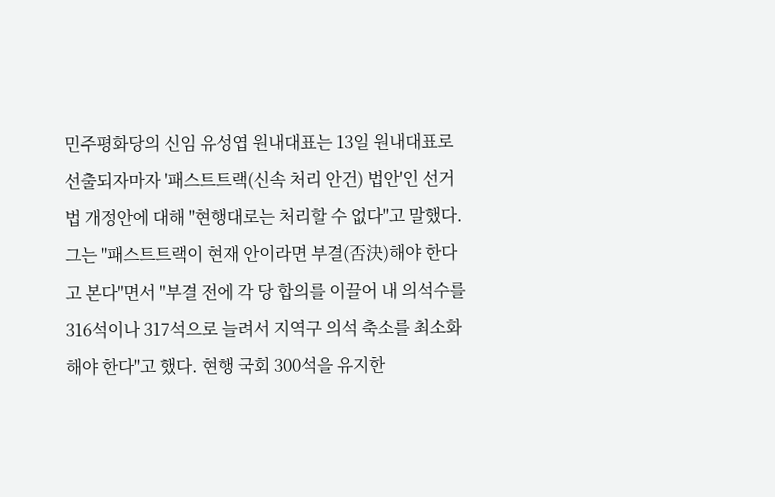민주평화당의 신임 유성엽 원내대표는 13일 원내대표로 선출되자마자 '패스트트랙(신속 처리 안건) 법안'인 선거법 개정안에 대해 "현행대로는 처리할 수 없다"고 말했다. 그는 "패스트트랙이 현재 안이라면 부결(否決)해야 한다고 본다"면서 "부결 전에 각 당 합의를 이끌어 내 의석수를 316석이나 317석으로 늘려서 지역구 의석 축소를 최소화해야 한다"고 했다. 현행 국회 300석을 유지한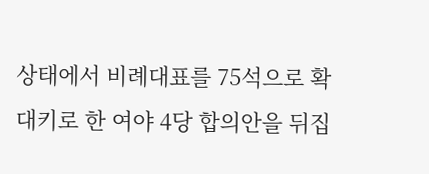상태에서 비례대표를 75석으로 확대키로 한 여야 4당 합의안을 뒤집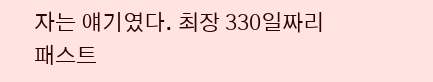자는 얘기였다. 최장 330일짜리 패스트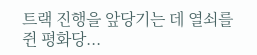트랙 진행을 앞당기는 데 열쇠를 쥔 평화당...